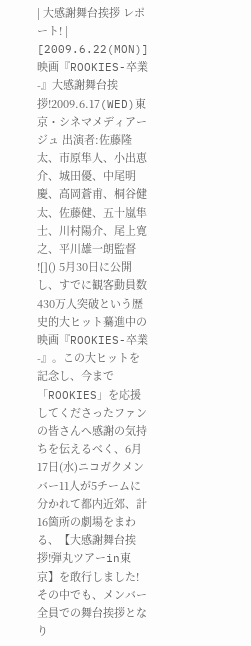| 大感謝舞台挨拶 レポート! |
[2009.6.22(MON)]
映画『ROOKIES-卒業-』大感謝舞台挨拶!2009.6.17(WED)東京・シネマメディアージュ 出演者:佐藤隆太、市原隼人、小出恵介、城田優、中尾明慶、高岡蒼甫、桐谷健太、佐藤健、五十嵐隼士、川村陽介、尾上寛之、平川雄一朗監督 ![]() 5月30日に公開し、すでに観客動員数430万人突破という歴史的大ヒット驀進中の映画『ROOKIES-卒業-』。この大ヒットを記念し、今まで「ROOKIES」を応援してくださったファンの皆さんへ感謝の気持ちを伝えるべく、6月17日(水)ニコガクメンバー11人が5チームに分かれて都内近郊、計16箇所の劇場をまわる、【大感謝舞台挨拶!弾丸ツアーin東京】を敢行しました!その中でも、メンバー全員での舞台挨拶となり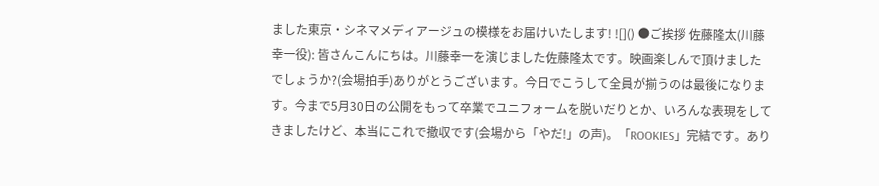ました東京・シネマメディアージュの模様をお届けいたします! ![]() ●ご挨拶 佐藤隆太(川藤幸一役): 皆さんこんにちは。川藤幸一を演じました佐藤隆太です。映画楽しんで頂けましたでしょうか?(会場拍手)ありがとうございます。今日でこうして全員が揃うのは最後になります。今まで5月30日の公開をもって卒業でユニフォームを脱いだりとか、いろんな表現をしてきましたけど、本当にこれで撤収です(会場から「やだ!」の声)。「ROOKIES」完結です。あり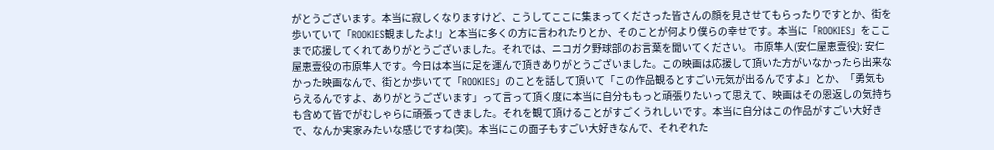がとうございます。本当に寂しくなりますけど、こうしてここに集まってくださった皆さんの顔を見させてもらったりですとか、街を歩いていて「ROOKIES観ましたよ!」と本当に多くの方に言われたりとか、そのことが何より僕らの幸せです。本当に「ROOKIES」をここまで応援してくれてありがとうございました。それでは、ニコガク野球部のお言葉を聞いてください。 市原隼人(安仁屋恵壹役): 安仁屋恵壹役の市原隼人です。今日は本当に足を運んで頂きありがとうございました。この映画は応援して頂いた方がいなかったら出来なかった映画なんで、街とか歩いてて「ROOKIES」のことを話して頂いて「この作品観るとすごい元気が出るんですよ」とか、「勇気もらえるんですよ、ありがとうございます」って言って頂く度に本当に自分ももっと頑張りたいって思えて、映画はその恩返しの気持ちも含めて皆でがむしゃらに頑張ってきました。それを観て頂けることがすごくうれしいです。本当に自分はこの作品がすごい大好きで、なんか実家みたいな感じですね(笑)。本当にこの面子もすごい大好きなんで、それぞれた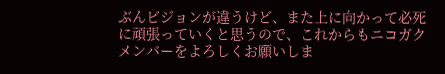ぶんビジョンが違うけど、また上に向かって必死に頑張っていくと思うので、これからもニコガクメンバーをよろしくお願いしま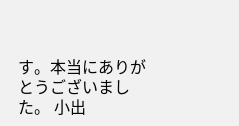す。本当にありがとうございました。 小出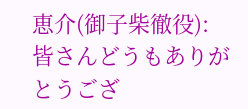恵介(御子柴徹役): 皆さんどうもありがとうござ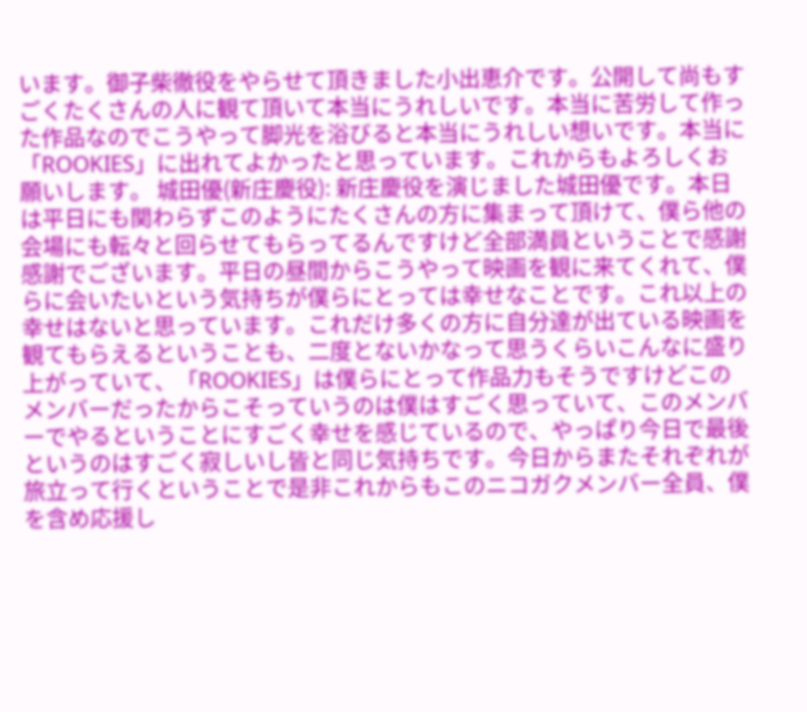います。御子柴徹役をやらせて頂きました小出恵介です。公開して尚もすごくたくさんの人に観て頂いて本当にうれしいです。本当に苦労して作った作品なのでこうやって脚光を浴びると本当にうれしい想いです。本当に「ROOKIES」に出れてよかったと思っています。これからもよろしくお願いします。 城田優(新庄慶役): 新庄慶役を演じました城田優です。本日は平日にも関わらずこのようにたくさんの方に集まって頂けて、僕ら他の会場にも転々と回らせてもらってるんですけど全部満員ということで感謝感謝でございます。平日の昼間からこうやって映画を観に来てくれて、僕らに会いたいという気持ちが僕らにとっては幸せなことです。これ以上の幸せはないと思っています。これだけ多くの方に自分達が出ている映画を観てもらえるということも、二度とないかなって思うくらいこんなに盛り上がっていて、「ROOKIES」は僕らにとって作品力もそうですけどこのメンバーだったからこそっていうのは僕はすごく思っていて、このメンバーでやるということにすごく幸せを感じているので、やっぱり今日で最後というのはすごく寂しいし皆と同じ気持ちです。今日からまたそれぞれが旅立って行くということで是非これからもこのニコガクメンバー全員、僕を含め応援し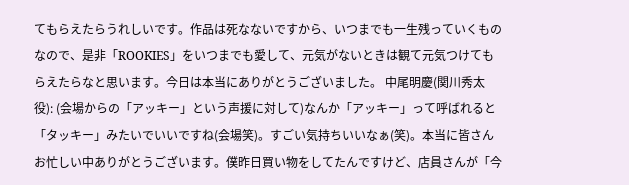てもらえたらうれしいです。作品は死なないですから、いつまでも一生残っていくものなので、是非「ROOKIES」をいつまでも愛して、元気がないときは観て元気つけてもらえたらなと思います。今日は本当にありがとうございました。 中尾明慶(関川秀太役): (会場からの「アッキー」という声援に対して)なんか「アッキー」って呼ばれると「タッキー」みたいでいいですね(会場笑)。すごい気持ちいいなぁ(笑)。本当に皆さんお忙しい中ありがとうございます。僕昨日買い物をしてたんですけど、店員さんが「今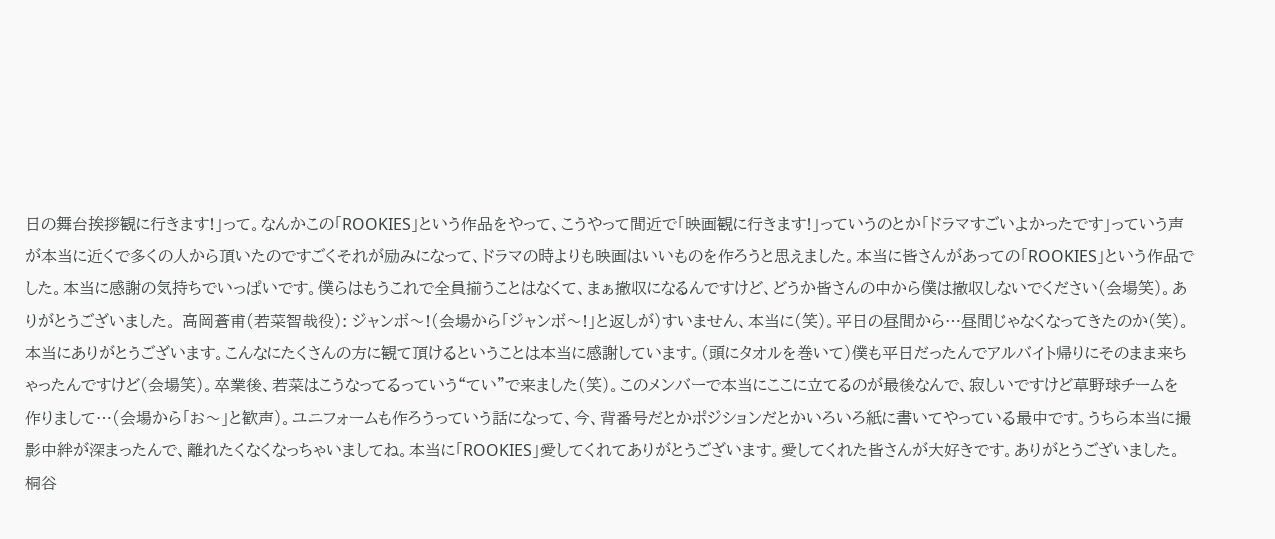日の舞台挨拶観に行きます!」って。なんかこの「ROOKIES」という作品をやって、こうやって間近で「映画観に行きます!」っていうのとか「ドラマすごいよかったです」っていう声が本当に近くで多くの人から頂いたのですごくそれが励みになって、ドラマの時よりも映画はいいものを作ろうと思えました。本当に皆さんがあっての「ROOKIES」という作品でした。本当に感謝の気持ちでいっぱいです。僕らはもうこれで全員揃うことはなくて、まぁ撤収になるんですけど、どうか皆さんの中から僕は撤収しないでください(会場笑)。ありがとうございました。 高岡蒼甫(若菜智哉役): ジャンボ〜!(会場から「ジャンボ〜!」と返しが)すいません、本当に(笑)。平日の昼間から…昼間じゃなくなってきたのか(笑)。本当にありがとうございます。こんなにたくさんの方に観て頂けるということは本当に感謝しています。(頭にタオルを巻いて)僕も平日だったんでアルバイト帰りにそのまま来ちゃったんですけど(会場笑)。卒業後、若菜はこうなってるっていう“てい”で来ました(笑)。このメンバーで本当にここに立てるのが最後なんで、寂しいですけど草野球チームを作りまして…(会場から「お〜」と歓声)。ユニフォームも作ろうっていう話になって、今、背番号だとかポジションだとかいろいろ紙に書いてやっている最中です。うちら本当に撮影中絆が深まったんで、離れたくなくなっちゃいましてね。本当に「ROOKIES」愛してくれてありがとうございます。愛してくれた皆さんが大好きです。ありがとうございました。 桐谷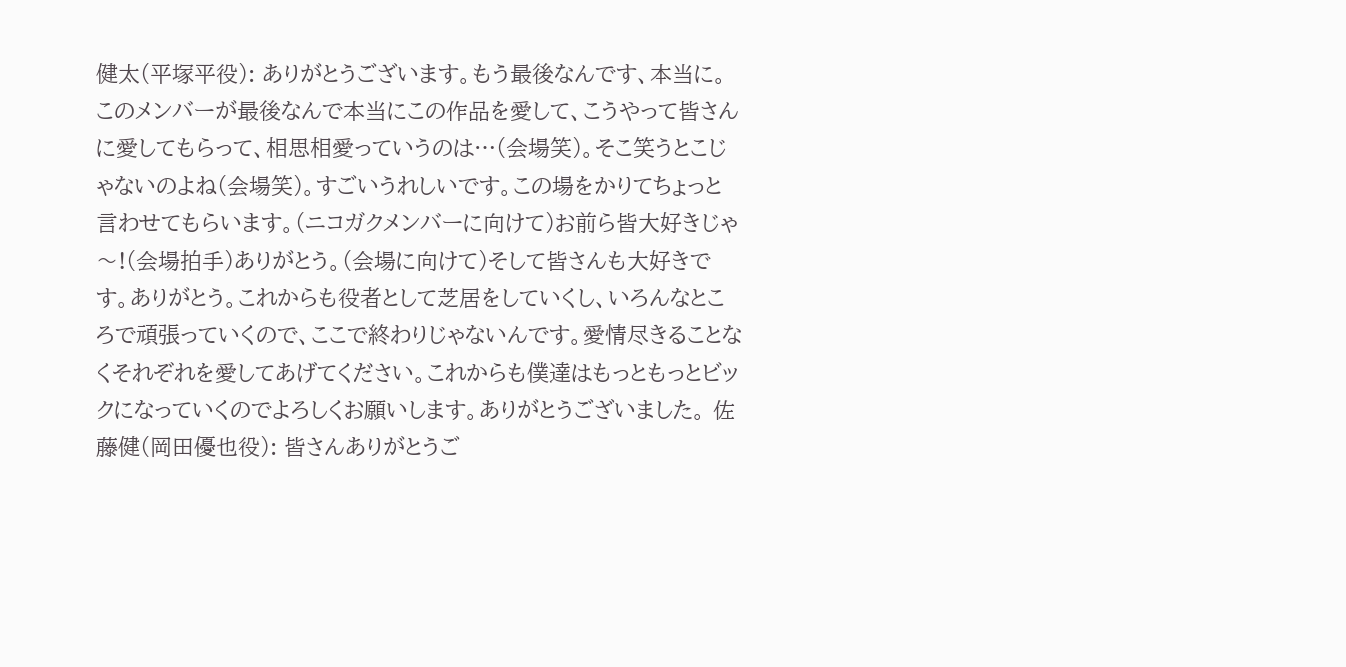健太(平塚平役): ありがとうございます。もう最後なんです、本当に。このメンバーが最後なんで本当にこの作品を愛して、こうやって皆さんに愛してもらって、相思相愛っていうのは…(会場笑)。そこ笑うとこじゃないのよね(会場笑)。すごいうれしいです。この場をかりてちょっと言わせてもらいます。(ニコガクメンバーに向けて)お前ら皆大好きじゃ〜!(会場拍手)ありがとう。(会場に向けて)そして皆さんも大好きです。ありがとう。これからも役者として芝居をしていくし、いろんなところで頑張っていくので、ここで終わりじゃないんです。愛情尽きることなくそれぞれを愛してあげてください。これからも僕達はもっともっとビックになっていくのでよろしくお願いします。ありがとうございました。 佐藤健(岡田優也役): 皆さんありがとうご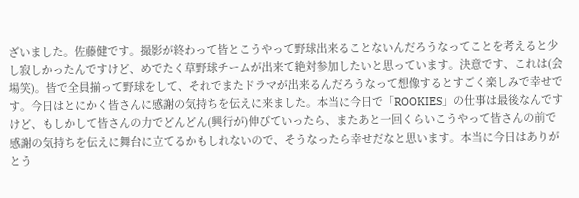ざいました。佐藤健です。撮影が終わって皆とこうやって野球出来ることないんだろうなってことを考えると少し寂しかったんですけど、めでたく草野球チームが出来て絶対参加したいと思っています。決意です、これは(会場笑)。皆で全員揃って野球をして、それでまたドラマが出来るんだろうなって想像するとすごく楽しみで幸せです。今日はとにかく皆さんに感謝の気持ちを伝えに来ました。本当に今日で「ROOKIES」の仕事は最後なんですけど、もしかして皆さんの力でどんどん(興行が)伸びていったら、またあと一回くらいこうやって皆さんの前で感謝の気持ちを伝えに舞台に立てるかもしれないので、そうなったら幸せだなと思います。本当に今日はありがとう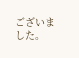ございました。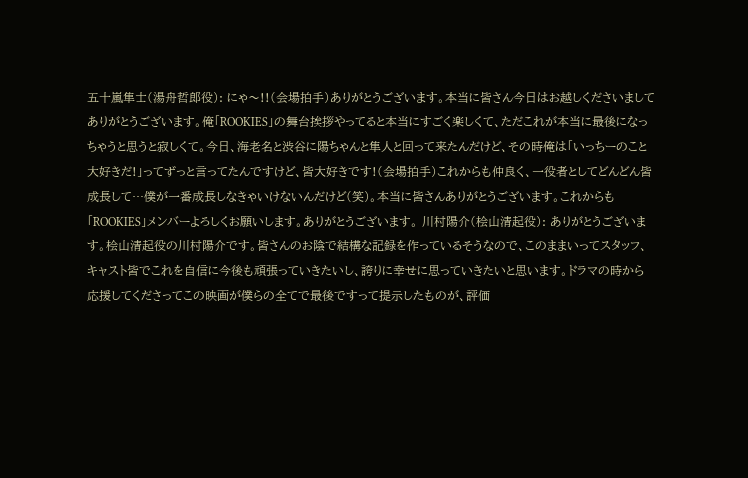五十嵐隼士(湯舟哲郎役): にゃ〜!!(会場拍手)ありがとうございます。本当に皆さん今日はお越しくださいましてありがとうございます。俺「ROOKIES」の舞台挨拶やってると本当にすごく楽しくて、ただこれが本当に最後になっちゃうと思うと寂しくて。今日、海老名と渋谷に陽ちゃんと隼人と回って来たんだけど、その時俺は「いっちーのこと大好きだ!」ってずっと言ってたんですけど、皆大好きです!(会場拍手)これからも仲良く、一役者としてどんどん皆成長して…僕が一番成長しなきゃいけないんだけど(笑)。本当に皆さんありがとうございます。これからも「ROOKIES」メンバーよろしくお願いします。ありがとうございます。 川村陽介(桧山清起役): ありがとうございます。桧山清起役の川村陽介です。皆さんのお陰で結構な記録を作っているそうなので、このままいってスタッフ、キャスト皆でこれを自信に今後も頑張っていきたいし、誇りに幸せに思っていきたいと思います。ドラマの時から応援してくださってこの映画が僕らの全てで最後ですって提示したものが、評価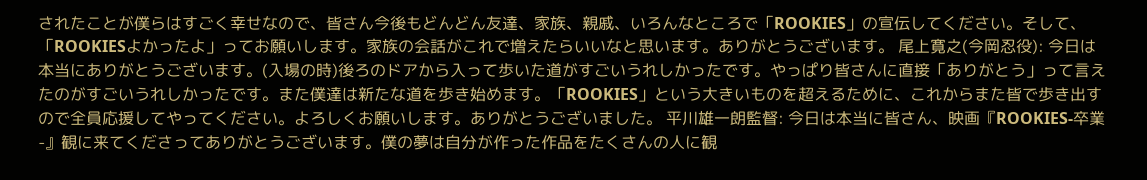されたことが僕らはすごく幸せなので、皆さん今後もどんどん友達、家族、親戚、いろんなところで「ROOKIES」の宣伝してください。そして、「ROOKIESよかったよ」ってお願いします。家族の会話がこれで増えたらいいなと思います。ありがとうございます。 尾上寛之(今岡忍役): 今日は本当にありがとうございます。(入場の時)後ろのドアから入って歩いた道がすごいうれしかったです。やっぱり皆さんに直接「ありがとう」って言えたのがすごいうれしかったです。また僕達は新たな道を歩き始めます。「ROOKIES」という大きいものを超えるために、これからまた皆で歩き出すので全員応援してやってください。よろしくお願いします。ありがとうございました。 平川雄一朗監督: 今日は本当に皆さん、映画『ROOKIES-卒業-』観に来てくださってありがとうございます。僕の夢は自分が作った作品をたくさんの人に観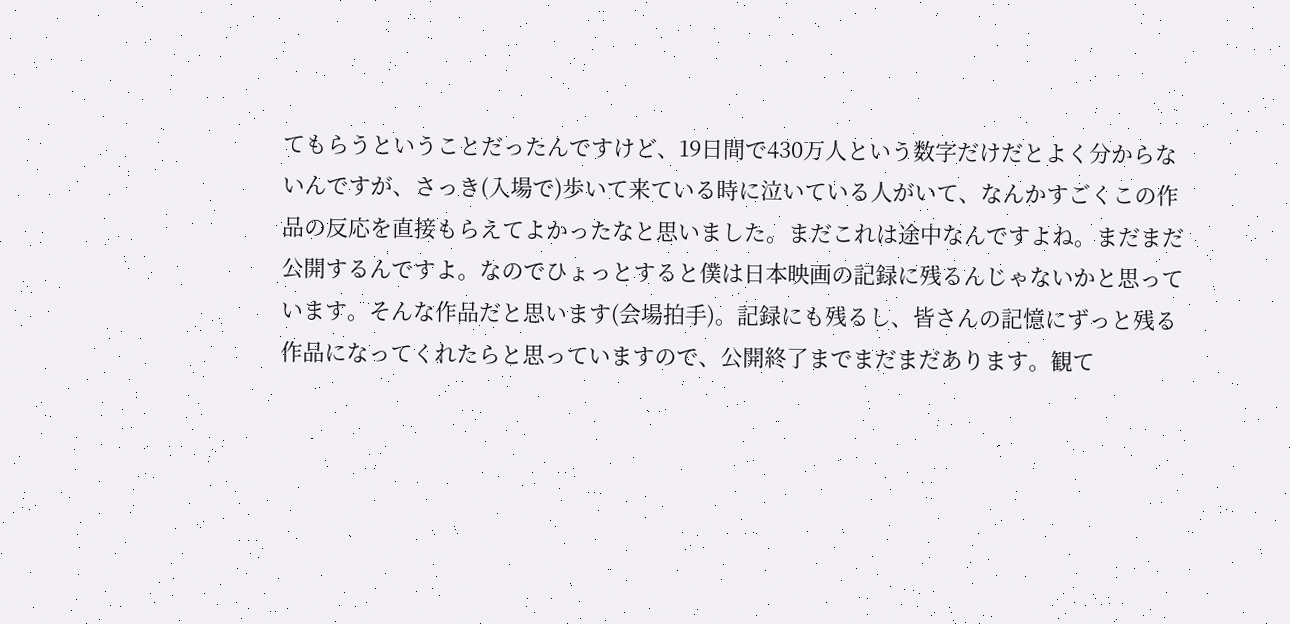てもらうということだったんですけど、19日間で430万人という数字だけだとよく分からないんですが、さっき(入場で)歩いて来ている時に泣いている人がいて、なんかすごくこの作品の反応を直接もらえてよかったなと思いました。まだこれは途中なんですよね。まだまだ公開するんですよ。なのでひょっとすると僕は日本映画の記録に残るんじゃないかと思っています。そんな作品だと思います(会場拍手)。記録にも残るし、皆さんの記憶にずっと残る作品になってくれたらと思っていますので、公開終了までまだまだあります。観て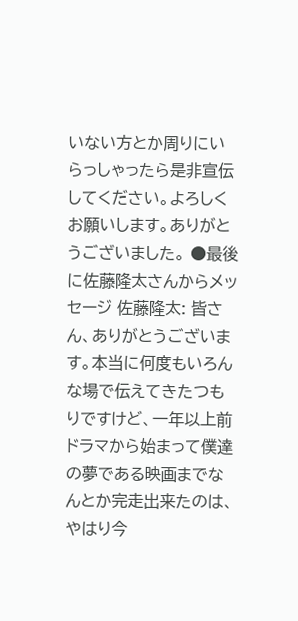いない方とか周りにいらっしゃったら是非宣伝してください。よろしくお願いします。ありがとうございました。 ●最後に佐藤隆太さんからメッセージ 佐藤隆太: 皆さん、ありがとうございます。本当に何度もいろんな場で伝えてきたつもりですけど、一年以上前ドラマから始まって僕達の夢である映画までなんとか完走出来たのは、やはり今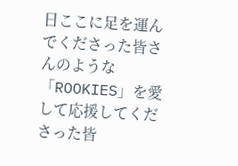日ここに足を運んでくださった皆さんのような「ROOKIES」を愛して応援してくださった皆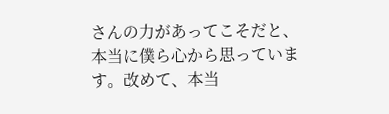さんの力があってこそだと、本当に僕ら心から思っています。改めて、本当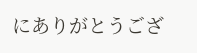にありがとうござ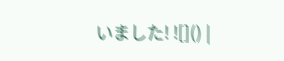いました! ![]() |